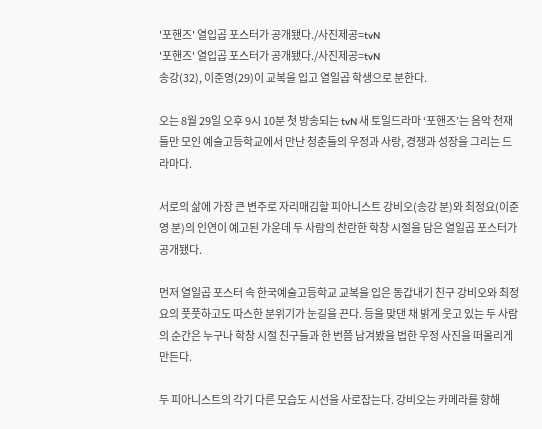'포핸즈' 열입곱 포스터가 공개됐다./사진제공=tvN
'포핸즈' 열입곱 포스터가 공개됐다./사진제공=tvN
송강(32), 이준영(29)이 교복을 입고 열일곱 학생으로 분한다.

오는 8월 29일 오후 9시 10분 첫 방송되는 tvN 새 토일드라마 ‘포핸즈’는 음악 천재들만 모인 예술고등학교에서 만난 청춘들의 우정과 사랑, 경쟁과 성장을 그리는 드라마다.

서로의 삶에 가장 큰 변주로 자리매김할 피아니스트 강비오(송강 분)와 최정요(이준영 분)의 인연이 예고된 가운데 두 사람의 찬란한 학창 시절을 담은 열일곱 포스터가 공개됐다.

먼저 열일곱 포스터 속 한국예술고등학교 교복을 입은 동갑내기 친구 강비오와 최정요의 풋풋하고도 따스한 분위기가 눈길을 끈다. 등을 맞댄 채 밝게 웃고 있는 두 사람의 순간은 누구나 학창 시절 친구들과 한 번쯤 남겨봤을 법한 우정 사진을 떠올리게 만든다.

두 피아니스트의 각기 다른 모습도 시선을 사로잡는다. 강비오는 카메라를 향해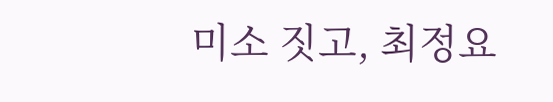미소 짓고, 최정요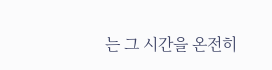는 그 시간을 온전히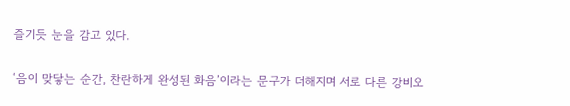즐기듯 눈을 감고 있다.

‘음이 맞닿는 순간, 찬란하게 완성된 화음’이라는 문구가 더해지며 서로 다른 강비오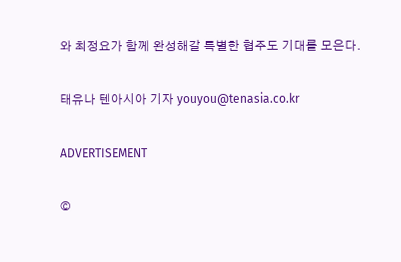와 최정요가 함께 완성해갈 특별한 협주도 기대를 모은다.

태유나 텐아시아 기자 youyou@tenasia.co.kr

ADVERTISEMENT

©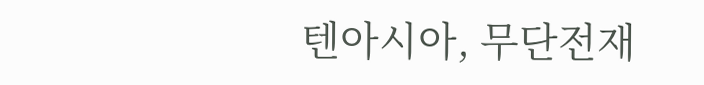텐아시아, 무단전재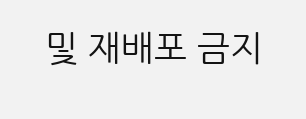및 재배포 금지